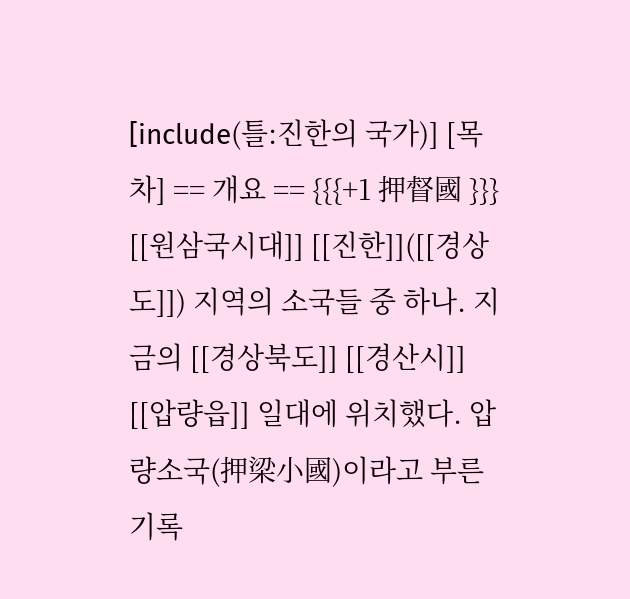[include(틀:진한의 국가)] [목차] == 개요 == {{{+1 押督國 }}} [[원삼국시대]] [[진한]]([[경상도]]) 지역의 소국들 중 하나. 지금의 [[경상북도]] [[경산시]] [[압량읍]] 일대에 위치했다. 압량소국(押梁小國)이라고 부른 기록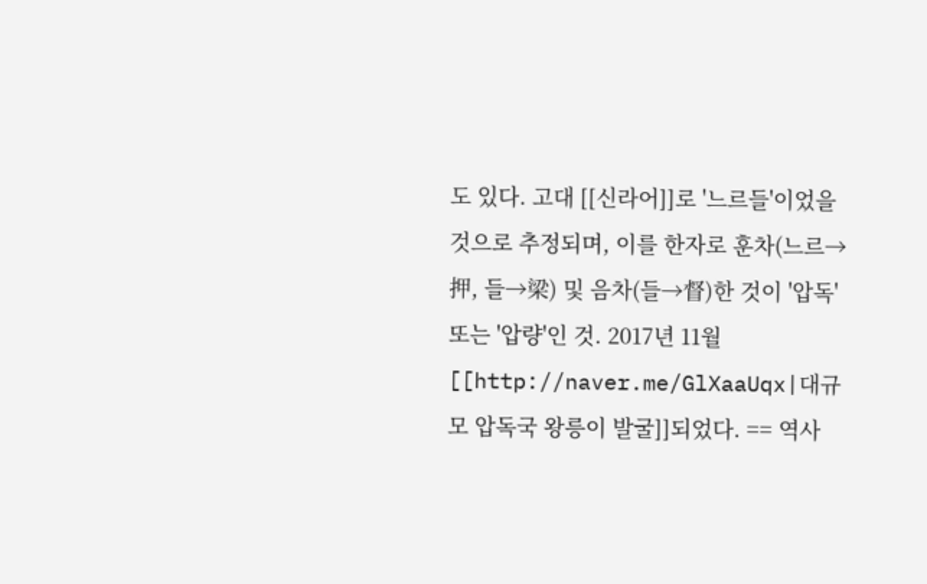도 있다. 고대 [[신라어]]로 '느르들'이었을 것으로 추정되며, 이를 한자로 훈차(느르→押, 들→梁) 및 음차(들→督)한 것이 '압독' 또는 '압량'인 것. 2017년 11월 [[http://naver.me/GlXaaUqx|대규모 압독국 왕릉이 발굴]]되었다. == 역사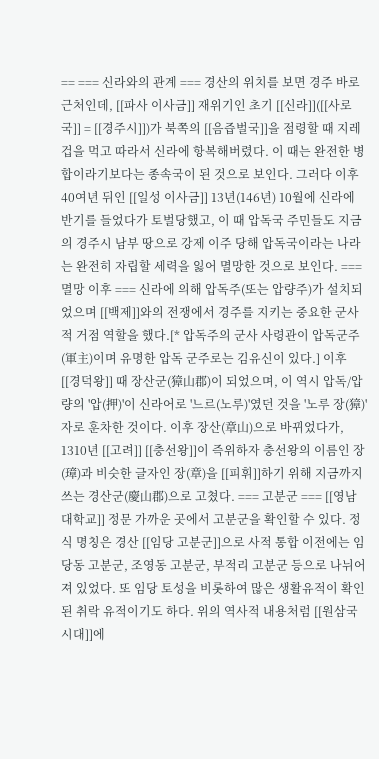== === 신라와의 관계 === 경산의 위치를 보면 경주 바로 근처인데, [[파사 이사금]] 재위기인 초기 [[신라]]([[사로국]] = [[경주시]])가 북쪽의 [[음즙벌국]]을 점령할 때 지레 겁을 먹고 따라서 신라에 항복해버렸다. 이 때는 완전한 병합이라기보다는 종속국이 된 것으로 보인다. 그러다 이후 40여년 뒤인 [[일성 이사금]] 13년(146년) 10월에 신라에 반기를 들었다가 토벌당했고, 이 때 압독국 주민들도 지금의 경주시 남부 땅으로 강제 이주 당해 압독국이라는 나라는 완전히 자립할 세력을 잃어 멸망한 것으로 보인다. === 멸망 이후 === 신라에 의해 압독주(또는 압량주)가 설치되었으며 [[백제]]와의 전쟁에서 경주를 지키는 중요한 군사적 거점 역할을 했다.[* 압독주의 군사 사령관이 압독군주(軍主)이며 유명한 압독 군주로는 김유신이 있다.] 이후 [[경덕왕]] 때 장산군(獐山郡)이 되었으며, 이 역시 압독/압량의 '압(押)'이 신라어로 '느르(노루)'였던 것을 '노루 장(獐)' 자로 훈차한 것이다. 이후 장산(章山)으로 바뀌었다가, 1310년 [[고려]] [[충선왕]]이 즉위하자 충선왕의 이름인 장(璋)과 비슷한 글자인 장(章)을 [[피휘]]하기 위해 지금까지 쓰는 경산군(慶山郡)으로 고쳤다. === 고분군 === [[영남대학교]] 정문 가까운 곳에서 고분군을 확인할 수 있다. 정식 명칭은 경산 [[임당 고분군]]으로 사적 통합 이전에는 임당동 고분군, 조영동 고분군, 부적리 고분군 등으로 나뉘어져 있었다. 또 임당 토성을 비롯하여 많은 생활유적이 확인된 취락 유적이기도 하다. 위의 역사적 내용처럼 [[원삼국시대]]에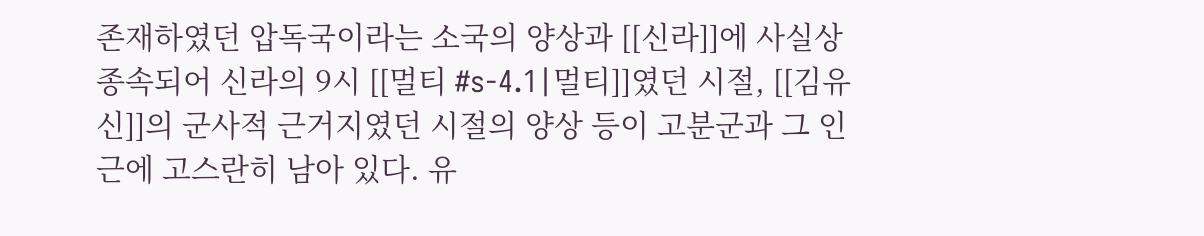존재하였던 압독국이라는 소국의 양상과 [[신라]]에 사실상 종속되어 신라의 9시 [[멀티 #s-4.1|멀티]]였던 시절, [[김유신]]의 군사적 근거지였던 시절의 양상 등이 고분군과 그 인근에 고스란히 남아 있다. 유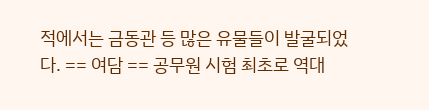적에서는 금동관 등 많은 유물들이 발굴되었다. == 여담 == 공무원 시험 최초로 역대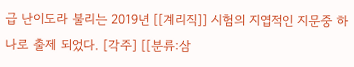급 난이도라 불리는 2019년 [[계리직]] 시험의 지엽적인 지문중 하나로 출제 되었다. [각주] [[분류:삼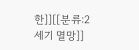한]][[분류:2세기 멸망]]